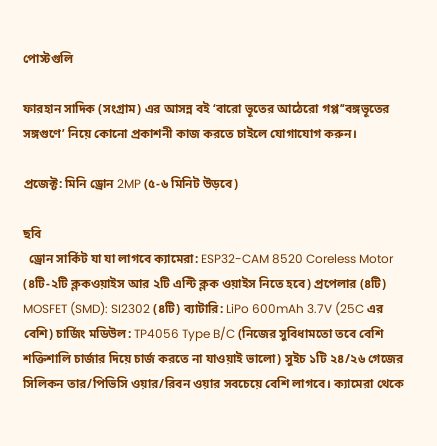পোস্টগুলি

ফারহান সাদিক (সংগ্রাম) এর আসন্ন বই ‘বারো ভূতের আঠেরো গপ্প’‘বঙ্গভূতের সঙ্গগুণে’ নিয়ে কোনো প্রকাশনী কাজ করতে চাইলে যোগাযোগ করুন।

প্রজেক্ট: মিনি ড্রোন 2MP (৫-৬ ‍মিনিট উড়বে)

ছবি
  ড্রোন সার্কিট যা যা লাগবে ক্যামেরা: ESP32-CAM 8520 Coreless Motor (৪টি-২টি ক্লকওয়াইস আর ২টি এন্টি ক্লক ওয়াইস নিতে হবে) প্রপেলার (৪টি) MOSFET (SMD): SI2302 (৪টি) ব্যাটারি: LiPo 600mAh 3.7V (25C এর বেশি) চার্জিং মডিউল: TP4056 Type B/C (নিজের সুবিধামতো তবে বেশি শক্তিশালি চার্জার দিয়ে চার্জ করতে না যাওয়াই ভালো) সুইচ ১টি ২৪/২৬ গেজের সিলিকন তার/পিভিসি ওয়ার/রিবন ওয়ার সবচেয়ে বেশি লাগবে। ক্যামেরা থেকে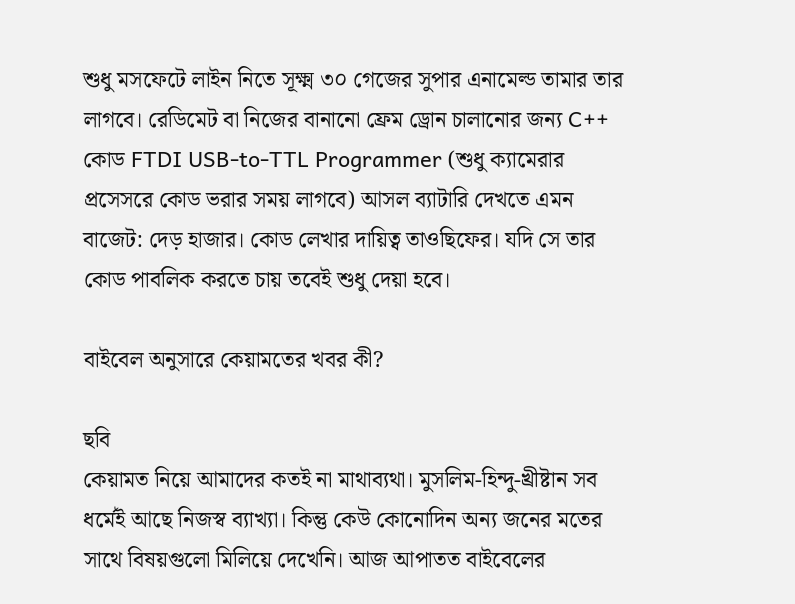শুধু মসফেটে লাইন নিতে সূক্ষ্ম ৩০ গেজের সুপার এনামেল্ড তামার তার লাগবে। রেডিমেট বা নিজের বানানো ফ্রেম ড্রোন চালানোর জন্য C++ কোড FTDI USB-to-TTL Programmer (শুধু ক্যামেরার প্রসেসরে কোড ভরার সময় লাগবে) আসল ব্যাটারি দেখতে এমন বাজেট: দেড় হাজার। কোড লেখার দায়িত্ব তাওছিফের। যদি সে তার কোড পাবলিক করতে চায় তবেই শুধু দেয়া হবে।

বাইবেল অনুসারে কেয়ামতের খবর কী?

ছবি
কেয়ামত নিয়ে আমাদের কতই না মাথাব্যথা। মুসলিম-হিন্দু-খ্রীষ্টান সব ধর্মেই আছে নিজস্ব ব্যাখ্যা। কিন্তু কেউ কোনোদিন অন্য জনের মতের সাথে বিষয়গুলো মিলিয়ে দেখেনি। আজ আপাতত বাইবেলের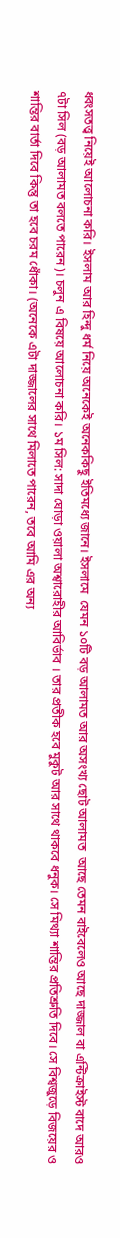ধ্বংসতত্ত্ব নিয়েই আলোচনা করি। ইসলাম আর হিন্দু ধর্ম নিয়ে অনেকেই অনেককিছু ইতিমধ্যে জানে। ইসলামে  যেমন ১০টি বড় আলামত আর অসংখ্য ছোট আলামত  আছে তেমন বাইবেলেও আছে দাজ্জাল বা এন্টিক্রাইস্ট বাদে আরও ৭টা সিল (বড় আলামত বলতে পারেন)। চলুন এ বিষয়ে আলোচনা করি। ১ম সিল: সাদা ঘোড়া ওয়ালা অশ্বারোহীর আবির্ভাব । তার প্রতীক হবে মুকুট আর সাথে থাকবে ধনুক। সে মিথ্যা শান্তির প্রতিশ্রুতি দিবে। সে বিশ্বজুড়ে বিজয়ের ও শান্তির বার্তা দিবে কিন্তু তা হবে চরম ধোঁকা। (অনেকে এটা দাজ্জালের সাথে মিলাতে পারেন, তবে আমি এর অন্য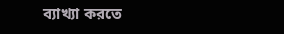ব্যাখ্যা করতে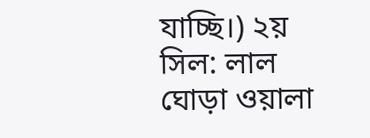যাচ্ছি।) ২য় সিল: লাল ঘোড়া ওয়ালা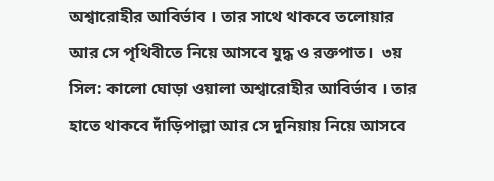অশ্বারোহীর আবির্ভাব । তার সাথে থাকবে তলোয়ার আর সে পৃথিবীতে নিয়ে আসবে যুদ্ধ ও রক্তপাত।  ৩য় সিল: কালো ঘোড়া ওয়ালা অশ্বারোহীর আবির্ভাব । তার হাতে থাকবে দাঁড়িপাল্লা আর সে দুনিয়ায় নিয়ে আসবে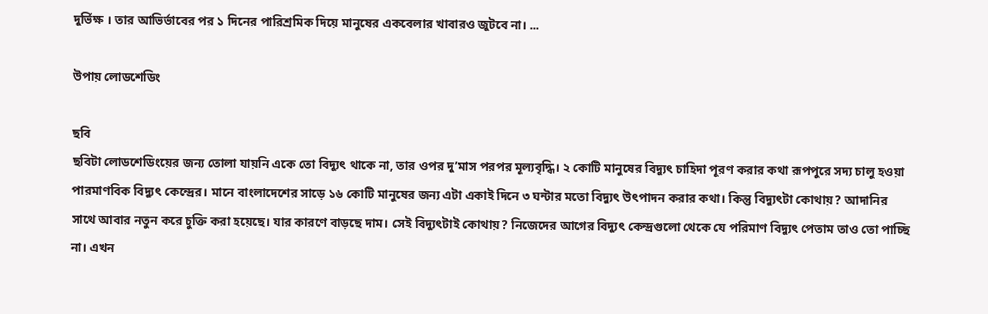দুর্ভিক্ষ । তার আভির্ভাবের পর ১ দিনের পারিশ্রমিক দিয়ে মানুষের একবেলার খাবারও জুটবে না। ...

উপায় লোডশেডিং

ছবি
ছবিটা লোডশেডিংয়ের জন্য তোলা যায়নি একে তো বিদ্যুৎ থাকে না, তার ওপর দু’মাস পরপর মূল্যবৃদ্ধি। ২ কোটি মানুষের বিদ্যুৎ চাহিদা পূরণ করার কথা রূপপুরে সদ্য চালু হওয়া পারমাণবিক বিদ্যুৎ কেন্দ্রের। মানে বাংলাদেশের সাড়ে ১৬ কোটি মানুষের জন্য এটা একাই দিনে ৩ ঘন্টার মতো বিদ্যুৎ উৎপাদন করার কথা। কিন্তু বিদ্যুৎটা কোথায়? আদানির সাথে আবার নতুন করে চুক্তি করা হয়েছে। যার কারণে বাড়ছে দাম। সেই বিদ্যুৎটাই কোথায়? নিজেদের আগের বিদ্যুৎ কেন্দ্রগুলো থেকে যে পরিমাণ বিদ্যুৎ পেতাম তাও তো পাচ্ছি না। এখন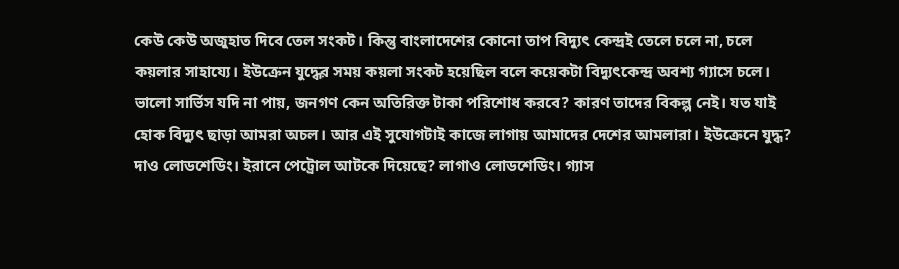কেউ কেউ অজুহাত দিবে তেল সংকট। কিন্তু বাংলাদেশের কোনো তাপ বিদ্যুৎ কেন্দ্রই তেলে চলে না, চলে কয়লার সাহায্যে। ইউক্রেন যুদ্ধের সময় কয়লা সংকট হয়েছিল বলে কয়েকটা বিদ্যুৎকেন্দ্র অবশ্য গ্যাসে চলে। ভালো সার্ভিস যদি না পায়, জনগণ কেন অতিরিক্ত টাকা পরিশোধ করবে? কারণ তাদের বিকল্প নেই। যত যাই হোক বিদ্যুৎ ছাড়া আমরা অচল। আর এই সুযোগটাই কাজে লাগায় আমাদের দেশের আমলারা। ইউক্রেনে যুদ্ধ? দাও লোডশেডিং। ইরানে পেট্রোল আটকে দিয়েছে? লাগাও লোডশেডিং। গ্যাস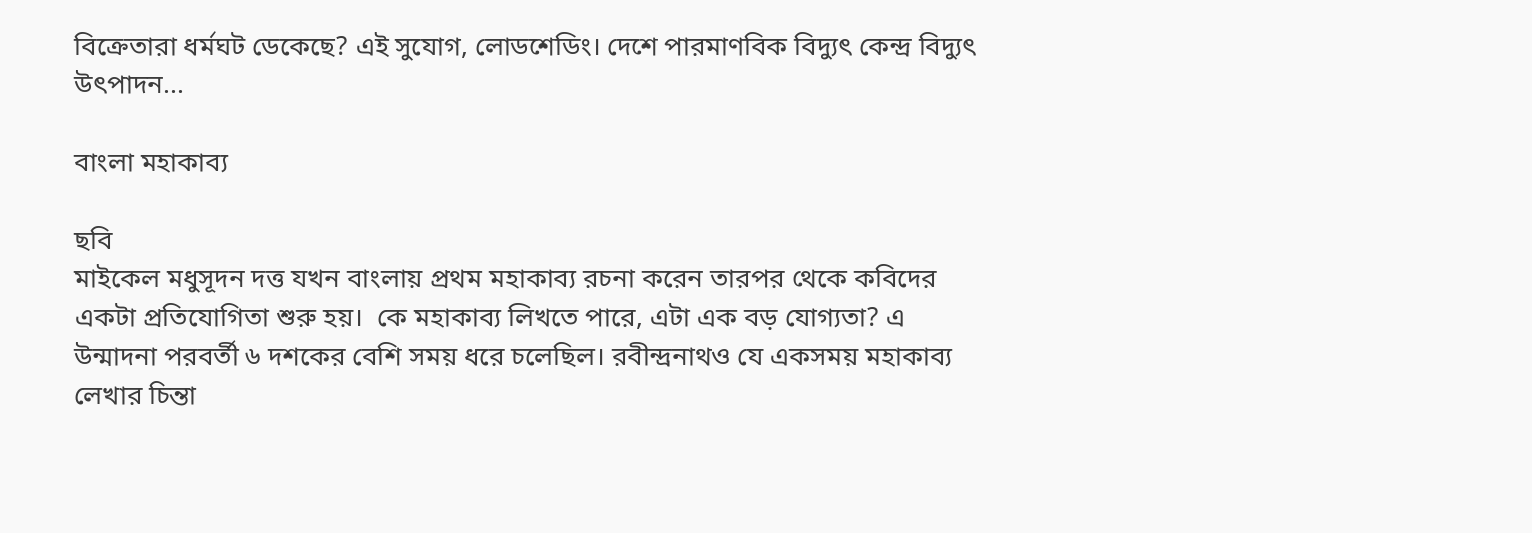বিক্রেতারা ধর্মঘট ডেকেছে? এই সুযোগ, লোডশেডিং। দেশে পারমাণবিক বিদ্যুৎ কেন্দ্র বিদ্যুৎ উৎপাদন...

বাংলা মহাকাব্য

ছবি
মাইকেল মধুসূদন দত্ত যখন বাংলায় প্রথম মহাকাব্য রচনা করেন তারপর থেকে কবিদের একটা প্রতিযোগিতা শুরু হয়।  কে মহাকাব্য লিখতে পারে, এটা এক বড় যোগ্যতা? এ উন্মাদনা পরবর্তী ৬ দশকের বেশি সময় ধরে চলেছিল। রবীন্দ্রনাথও যে একসময় মহাকাব্য লেখার চিন্তা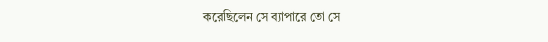করেছিলেন সে ব্যাপারে তো সে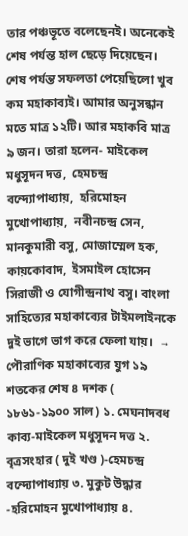তার পঞ্চভূতে বলেছেনই। অনেকেই শেষ পর্যন্ত হাল ছেড়ে দিয়েছেন। শেষ পর্যন্ত সফলতা পেয়েছিলো খুব কম মহাকাব্যই। আমার অনুসন্ধান মতে মাত্র ১২টি। আর মহাকবি মাত্র ৯ জন। তারা হলেন- মাইকেল মধুসূদন দত্ত,  হেমচন্দ্র বন্দ্যোপাধ্যায়,  হরিমোহন মুখোপাধ্যায়,  নবীনচন্দ্র সেন, মানকুমারী বসু, মোজাম্মেল হক, কায়কোবাদ,  ইসমাইল হোসেন সিরাজী ও যোগীন্দ্রনাথ বসু। বাংলা সাহিত্যের মহাকাব্যের টাইমলাইনকে দুই ভাগে ভাগ করে ফেলা যায়।  → পৌরাণিক মহাকাব্যের যুগ ১৯ শতকের শেষ ৪ দশক ( ১৮৬১-১৯০০ সাল) ১. মেঘনাদবধ কাব্য-মাইকেল মধুসূদন দত্ত ২. বৃত্রসংহার ( দুই খণ্ড )-হেমচন্দ্র বন্দ্যোপাধ্যায় ৩. মুকুট উদ্ধার -হরিমোহন মুখোপাধ্যায় ৪.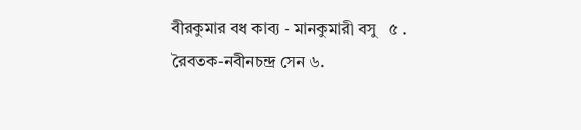বীরকুমার বধ কাব্য - মানকুমারী বসু   ৫ . রৈবতক-নবীনচন্দ্র সেন ৬.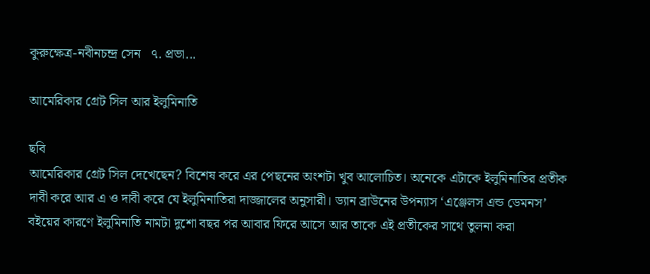কুরুক্ষেত্র-নবীনচন্দ্র সেন   ৭. প্রভা...

আমেরিকার গ্রেট সিল আর ইলুমিনাতি

ছবি
আমেরিকার গ্রেট সিল দেখেছেন? বিশেষ করে এর পেছনের অংশটা খুব আলোচিত। অনেকে এটাকে ইলুমিনাতির প্রতীক দাবী করে আর এ ও দাবী করে যে ইলুমিনাতিরা দাজ্জালের অনুসারী। ড্যান ব্রাউনের উপন্যাস ‘এঞ্জেলস এন্ড ডেমনস’ বইয়ের কারণে ইলুমিনাতি নামটা দুশো বছর পর আবার ফিরে আসে আর তাকে এই প্রতীকের সাথে তুলনা করা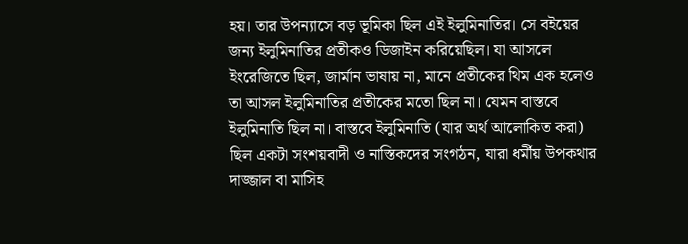হয়। তার উপন্যাসে বড় ভূমিকা ছিল এই ইলুমিনাতির। সে বইয়ের জন্য ইলুমিনাতির প্রতীকও ডিজাইন করিয়েছিল। যা আসলে ইংরেজিতে ছিল, জার্মান ভাষায় না, মানে প্রতীকের থিম এক হলেও তা আসল ইলুমিনাতির প্রতীকের মতো ছিল না। যেমন বাস্তবে ইলুমিনাতি ছিল না। বাস্তবে ইলুমিনাতি (যার অর্থ আলোকিত করা) ছিল একটা সংশয়বাদী ও নাস্তিকদের সংগঠন, যারা ধর্মীয় উপকথার দাজ্জাল বা মাসিহ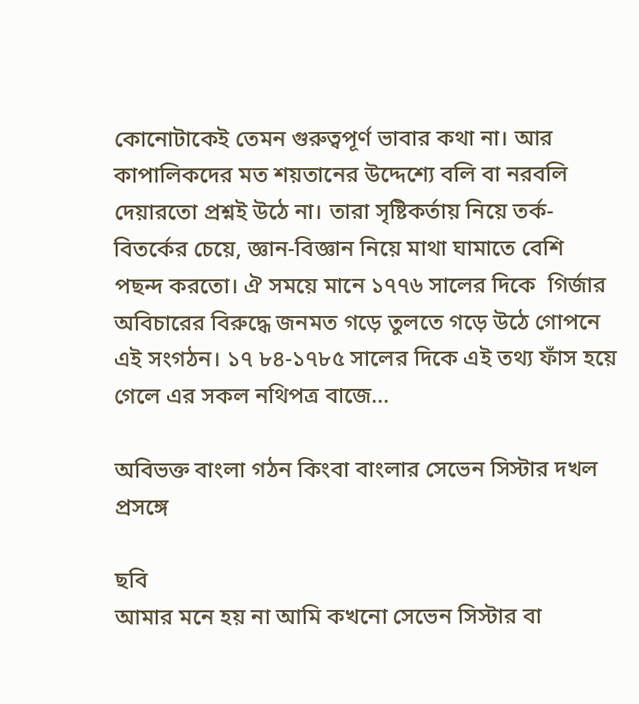কোনোটাকেই তেমন গুরুত্বপূর্ণ ভাবার কথা না। আর কাপালিকদের মত শয়তানের উদ্দেশ্যে বলি বা নরবলি দেয়ারতো প্রশ্নই উঠে না। তারা সৃষ্টিকর্তায় নিয়ে তর্ক-বিতর্কের চেয়ে, জ্ঞান-বিজ্ঞান নিয়ে মাথা ঘামাতে বেশি পছন্দ করতো। ঐ সময়ে মানে ১৭৭৬ সালের দিকে  গির্জার অবিচারের বিরুদ্ধে জনমত গড়ে তুলতে গড়ে উঠে গোপনে এই সংগঠন। ১৭ ৮৪-১৭৮৫ সালের দিকে এই তথ্য ফাঁস হয়ে গেলে এর সকল নথিপত্র বাজে...

অবিভক্ত বাংলা গঠন কিংবা বাংলার সেভেন সিস্টার দখল প্রসঙ্গে

ছবি
আমার মনে হয় না আমি কখনো সেভেন সিস্টার বা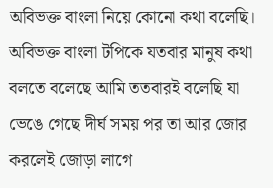অবিভক্ত বাংলা নিয়ে কোনো কথা বলেছি। অবিভক্ত বাংলা টপিকে যতবার মানুষ কথা বলতে বলেছে আমি ততবারই বলেছি যা ভেঙে গেছে দীর্ঘ সময় পর তা আর জোর করলেই জোড়া লাগে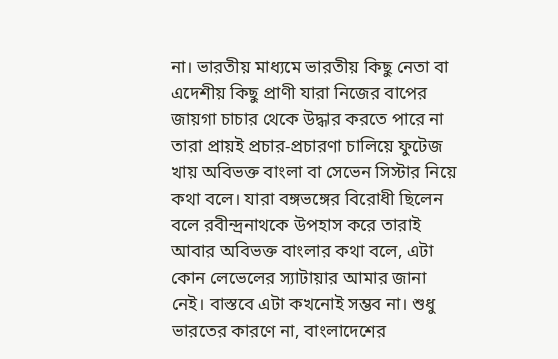না। ভারতীয় মাধ্যমে ভারতীয় কিছু নেতা বা এদেশীয় কিছু প্রাণী যারা নিজের বাপের জায়গা চাচার থেকে উদ্ধার করতে পারে না তারা প্রায়ই প্রচার-প্রচারণা চালিয়ে ফুটেজ খায় অবিভক্ত বাংলা বা সেভেন সিস্টার নিয়ে কথা বলে। যারা বঙ্গভঙ্গের বিরোধী ছিলেন বলে রবীন্দ্রনাথকে উপহাস করে তারাই আবার অবিভক্ত বাংলার কথা বলে, এটা কোন লেভেলের স্যাটায়ার আমার জানা নেই। বাস্তবে এটা কখনোই সম্ভব না। শুধু ভারতের কারণে না, বাংলাদেশের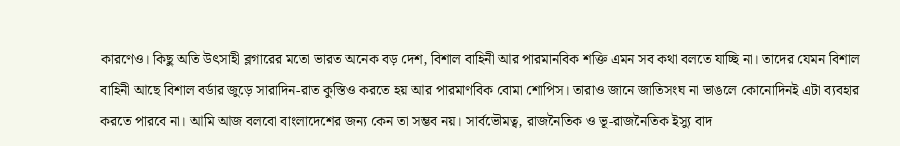কারণেও। কিছু অতি উৎসাহী ব্লগারের মতো ভারত অনেক বড় দেশ, বিশাল বাহিনী আর পারমানবিক শক্তি এমন সব কথা বলতে যাচ্ছি না। তাদের যেমন বিশাল বাহিনী আছে বিশাল বর্ডার জুড়ে সারাদিন-রাত কুস্তিও করতে হয় আর পারমাণবিক বোমা শোপিস। তারাও জানে জাতিসংঘ না ভাঙলে কোনোদিনই এটা ব্যবহার করতে পারবে না। আমি আজ বলবো বাংলাদেশের জন্য কেন তা সম্ভব নয়। সার্বভৌমত্ব, রাজনৈতিক ও ভূ-রাজনৈতিক ইস্যু বাদ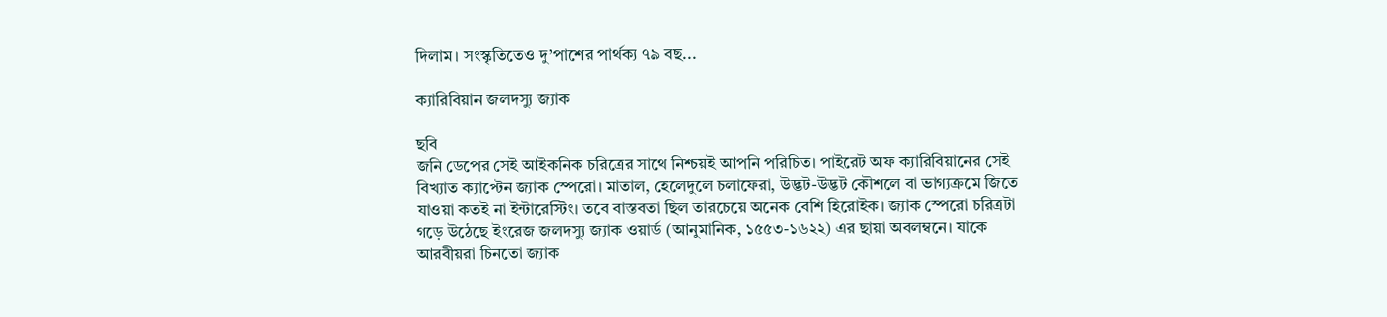দিলাম। সংস্কৃতিতেও দু’পাশের পার্থক্য ৭৯ বছ...

ক্যারিবিয়ান জলদস্যু জ্যাক

ছবি
জনি ডেপের সেই আইকনিক চরিত্রের সাথে নিশ্চয়ই আপনি পরিচিত। পাইরেট অফ ক্যারিবিয়ানের সেই বিখ্যাত ক্যাপ্টেন জ্যাক স্পেরো। মাতাল, হেলেদুলে চলাফেরা, উদ্ভট-উদ্ভট কৌশলে বা ভাগ্যক্রমে জিতে যাওয়া কতই না ইন্টারেস্টিং। তবে বাস্তবতা ছিল তারচেয়ে অনেক বেশি হিরোইক। জ্যাক স্পেরো চরিত্রটা গড়ে উঠেছে ইংরেজ জলদস্যু জ্যাক ওয়ার্ড (আনুমানিক, ১৫৫৩-১৬২২) এর ছায়া অবলম্বনে। যাকে আরবীয়রা চিনতো জ্যাক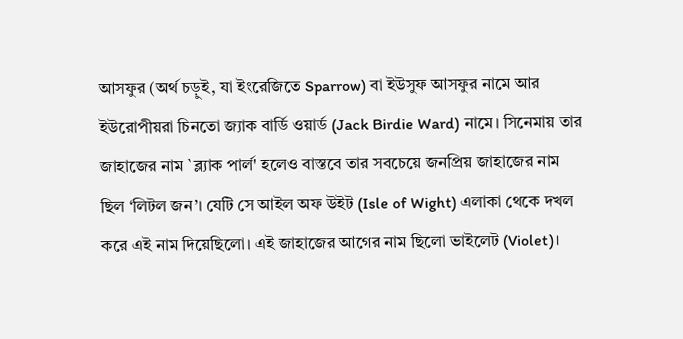আসফুর (অর্থ চড়ুই, যা ইংরেজিতে Sparrow) বা ইউসুফ আসফুর নামে আর ইউরোপীয়রা চিনতো জ্যাক বার্ডি ওয়ার্ড (Jack Birdie Ward) নামে। সিনেমায় তার জাহাজের নাম `ব্ল্যাক পার্ল' হলেও বাস্তবে তার সবচেয়ে জনপ্রিয় জাহাজের নাম ছিল ‘লিটল জন’। যেটি সে আইল অফ উইট (Isle of Wight) এলাকা থেকে দখল করে এই নাম দিয়েছিলো। এই জাহাজের আগের নাম ছিলো ভাইলেট (Violet)।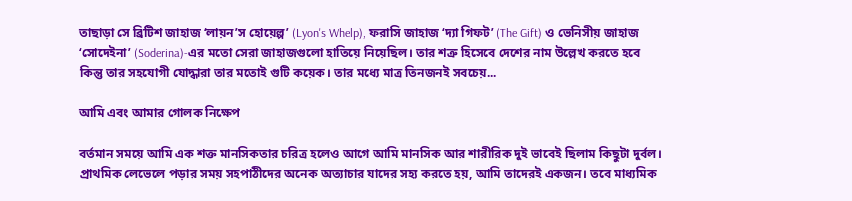তাছাড়া সে ব্রিটিশ জাহাজ ‘লায়ন’স হোয়েল্প’ (Lyon's Whelp), ফরাসি জাহাজ ‘দ্যা গিফট’ (The Gift) ও ভেনিসীয় জাহাজ ‘সোদেইনা’ (Soderina)-এর মতো সেরা জাহাজগুলো হাতিয়ে নিয়েছিল। তার শত্রু হিসেবে দেশের নাম উল্লেখ করতে হবে কিন্তু তার সহযোগী যোদ্ধারা তার মতোই গুটি কয়েক। তার মধ্যে মাত্র তিনজনই সবচেয়...

আমি এবং আমার গোলক নিক্ষেপ

বর্তমান সময়ে আমি এক শক্ত মানসিকতার চরিত্র হলেও আগে আমি মানসিক আর শারীরিক দুই ভাবেই ছিলাম কিছুটা দুর্বল। প্রাথমিক লেভেলে পড়ার সময় সহপাঠীদের অনেক অত্যাচার যাদের সহ্য করতে হয়, আমি তাদেরই একজন। তবে মাধ্যমিক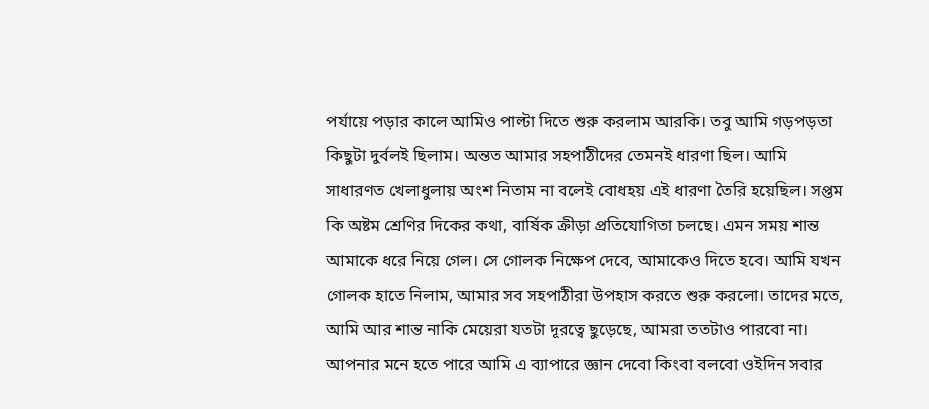পর্যায়ে পড়ার কালে আমিও পাল্টা দিতে শুরু করলাম আরকি। তবু আমি গড়পড়তা কিছুটা দুর্বলই ছিলাম। অন্তত আমার সহপাঠীদের তেমনই ধারণা ছিল। আমি সাধারণত খেলাধুলায় অংশ নিতাম না বলেই বোধহয় এই ধারণা তৈরি হয়েছিল। সপ্তম কি অষ্টম শ্রেণির দিকের কথা, বার্ষিক ক্রীড়া প্রতিযোগিতা চলছে। এমন সময় শান্ত আমাকে ধরে নিয়ে গেল। সে গোলক নিক্ষেপ দেবে, আমাকেও দিতে হবে। আমি যখন গোলক হাতে নিলাম, আমার সব সহপাঠীরা উপহাস করতে শুরু করলো। তাদের মতে, আমি আর শান্ত নাকি মেয়েরা যতটা দূরত্বে ছুড়েছে, আমরা ততটাও পারবো না। আপনার মনে হতে পারে আমি এ ব্যাপারে জ্ঞান দেবো কিংবা বলবো ওইদিন সবার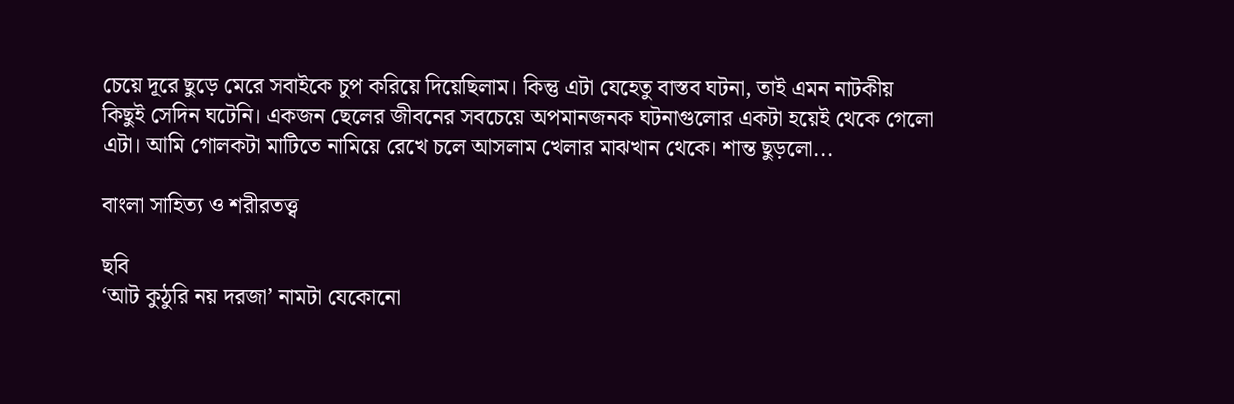চেয়ে দূরে ছুড়ে মেরে সবাইকে চুপ করিয়ে দিয়েছিলাম। কিন্তু এটা যেহেতু বাস্তব ঘটনা, তাই এমন নাটকীয় কিছুই সেদিন ঘটেনি। একজন ছেলের জীবনের সবচেয়ে অপমানজনক ঘটনাগুলোর একটা হয়েই থেকে গেলো এটা। আমি গোলকটা মাটিতে নামিয়ে রেখে চলে আসলাম খেলার মাঝখান থেকে। শান্ত ছুড়লো...

বাংলা সাহিত্য ও শরীরতত্ত্ব

ছবি
‘আট কুঠুরি নয় দরজা’ নামটা যেকোনো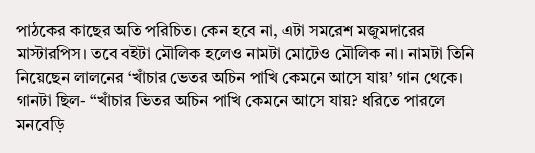পাঠকের কাছের অতি পরিচিত। কেন হবে না, এটা সমরেশ মজুমদারের মাস্টারপিস। তবে বইটা মৌলিক হলেও নামটা মোটেও মৌলিক না। নামটা তিনি নিয়েছেন লালনের ‘খাঁচার ভেতর অচিন পাখি কেমনে আসে যায়’ গান থেকে। গানটা ছিল- “খাঁচার ভিতর অচিন পাখি কেমনে আসে যায়? ধরিতে পারলে মনবেড়ি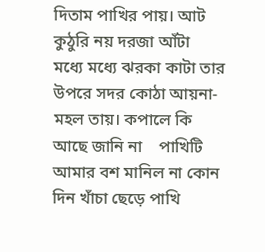দিতাম পাখির পায়। আট কুঠুরি নয় দরজা আঁটা    মধ্যে মধ্যে ঝরকা কাটা তার উপরে সদর কোঠা আয়না-মহল তায়। কপালে কি আছে জানি না    পাখিটি আমার বশ মানিল না কোন দিন খাঁচা ছেড়ে পাখি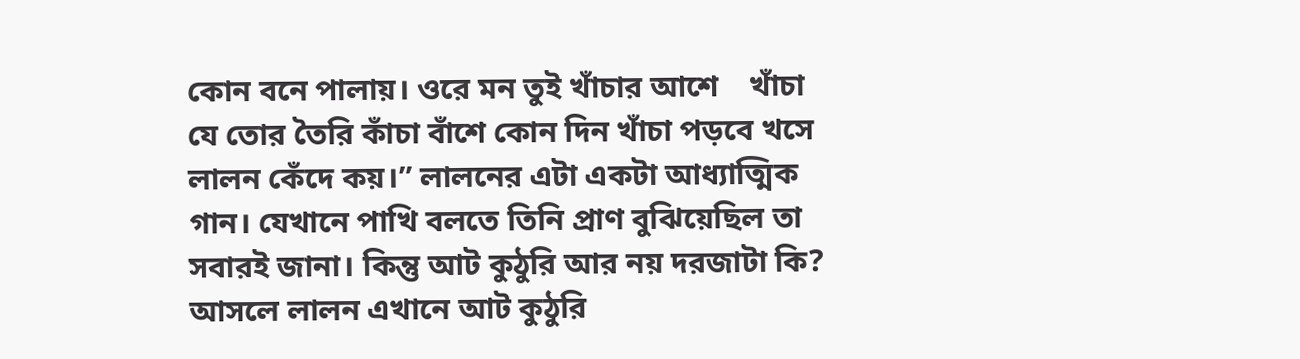কোন বনে পালায়। ওরে মন তুই খাঁচার আশে    খাঁচা যে তোর তৈরি কাঁচা বাঁশে কোন দিন খাঁচা পড়বে খসে লালন কেঁদে কয়।” লালনের এটা একটা আধ্যাত্মিক গান। যেখানে পাখি বলতে তিনি প্রাণ বুঝিয়েছিল তা সবারই জানা। কিন্তু আট কুঠুরি আর নয় দরজাটা কি? আসলে লালন এখানে আট কুঠুরি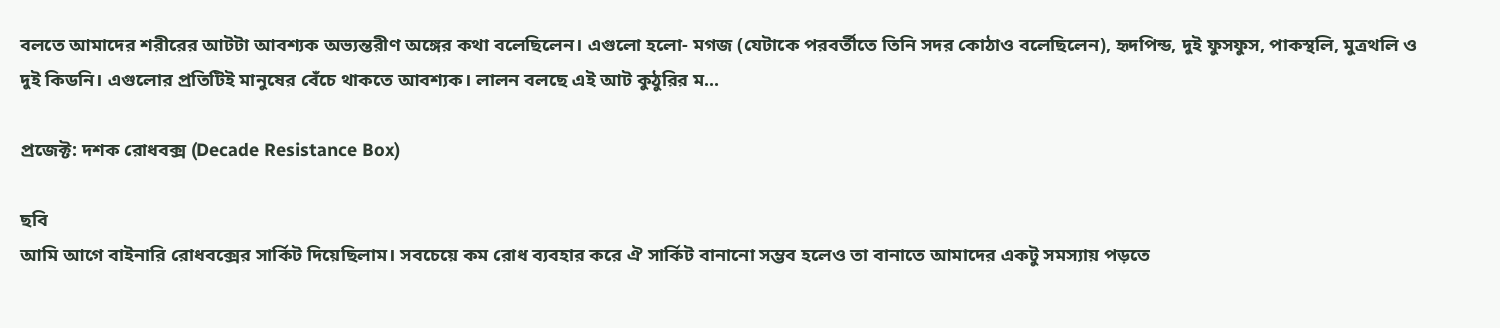বলতে আমাদের শরীরের আটটা আবশ্যক অভ্যন্তরীণ অঙ্গের কথা বলেছিলেন। এগুলো হলো- মগজ (যেটাকে পরবর্তীতে তিনি সদর কোঠাও বলেছিলেন), হৃদপিন্ড, দুই ফুসফুস, পাকস্থলি, মুত্রথলি ও দুই কিডনি। এগুলোর প্রতিটিই মানুষের বেঁচে থাকতে আবশ্যক। লালন বলছে এই আট কুঠুরির ম...

প্রজেক্ট: দশক রোধবক্স (Decade Resistance Box)

ছবি
আমি আগে বাইনারি রোধবক্সের সার্কিট দিয়েছিলাম। সবচেয়ে কম রোধ ব্যবহার করে ঐ সার্কিট বানানো সম্ভব হলেও তা বানাতে আমাদের একটু সমস্যায় পড়তে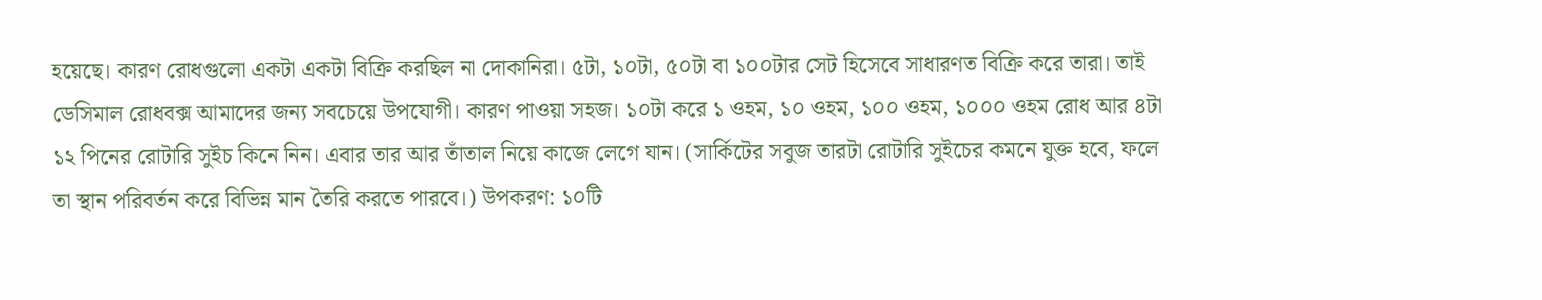হয়েছে। কারণ রোধগুলো একটা একটা বিক্রি করছিল না দোকানিরা। ৫টা, ১০টা, ৫০টা বা ১০০টার সেট হিসেবে সাধারণত বিক্রি করে তারা। তাই ডেসিমাল রোধবক্স আমাদের জন্য সবচেয়ে উপযোগী। কারণ পাওয়া সহজ। ১০টা করে ১ ওহম, ১০ ওহম, ১০০ ওহম, ১০০০ ওহম রোধ আর ৪টা ১২ পিনের রোটারি সুইচ কিনে নিন। এবার তার আর তাঁতাল নিয়ে কাজে লেগে যান। (সার্কিটের সবুজ তারটা রোটারি সুইচের কমনে যুক্ত হবে, ফলে তা স্থান পরিবর্তন করে বিভিন্ন মান তৈরি করতে পারবে।) উপকরণ: ১০টি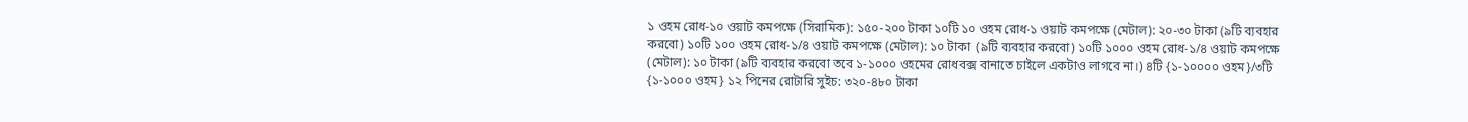১ ওহম রোধ-১০ ওয়াট কমপক্ষে (সিরামিক): ১৫০-২০০ টাকা ১০টি ১০ ওহম রোধ-১ ওয়াট কমপক্ষে (মেটাল): ২০-৩০ টাকা (৯টি ব্যবহার করবো) ১০টি ১০০ ওহম রোধ-১/৪ ওয়াট কমপক্ষে (মেটাল): ১০ টাকা  (৯টি ব্যবহার করবো) ১০টি ১০০০ ওহম রোধ-১/৪ ওয়াট কমপক্ষে (মেটাল): ১০ টাকা (৯টি ব্যবহার করবো তবে ১-১০০০ ওহমের রোধবক্স বানাতে চাইলে একটাও লাগবে না।) ৪টি {১-১০০০০ ওহম}/৩টি {১-১০০০ ওহম} ১২ পিনের রোটারি সুইচ: ৩২০-৪৮০ টাকা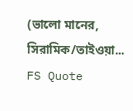(ভালো মানের, সিরামিক/তাইওয়া...
FS Quote